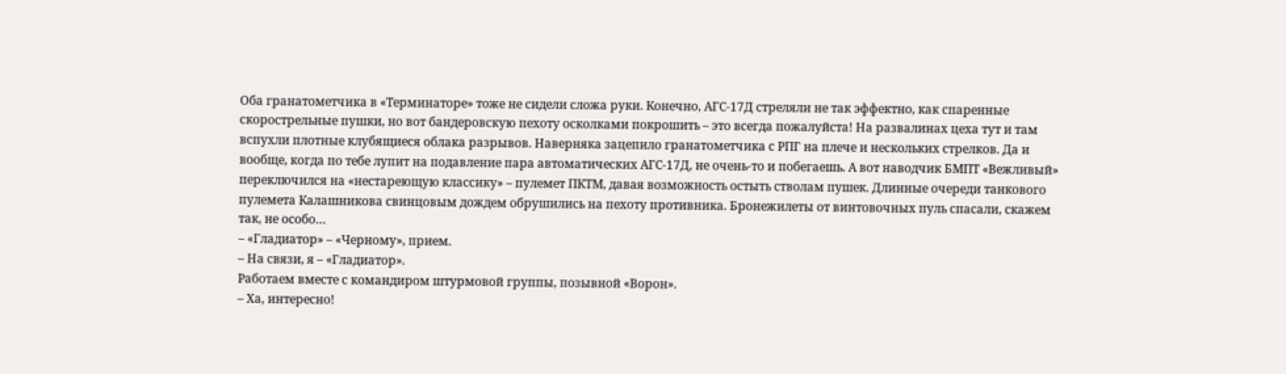Оба гранатометчика в «Терминаторе» тоже не сидели сложа руки. Конечно, АГС-17Д стреляли не так эффектно, как спаренные скорострельные пушки, но вот бандеровскую пехоту осколками покрошить – это всегда пожалуйста! На развалинах цеха тут и там вспухли плотные клубящиеся облака разрывов. Наверняка зацепило гранатометчика с РПГ на плече и нескольких стрелков. Да и вообще, когда по тебе лупит на подавление пара автоматических АГС-17Д, не очень-то и побегаешь. А вот наводчик БМПТ «Вежливый» переключился на «нестареющую классику» – пулемет ПКТМ, давая возможность остыть стволам пушек. Длинные очереди танкового пулемета Калашникова свинцовым дождем обрушились на пехоту противника. Бронежилеты от винтовочных пуль спасали, скажем так, не особо…
– «Гладиатор» – «Черному», прием.
– На связи, я – «Гладиатор».
Работаем вместе с командиром штурмовой группы, позывной «Ворон».
– Ха, интересно!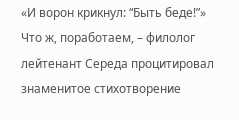«И ворон крикнул: “Быть беде!”» Что ж, поработаем, – филолог лейтенант Середа процитировал знаменитое стихотворение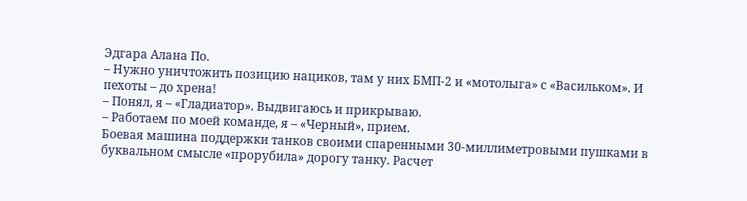Эдгара Алана По.
– Нужно уничтожить позицию нациков, там у них БМП-2 и «мотолыга» с «Васильком». И пехоты – до хрена!
– Понял, я – «Гладиатор». Выдвигаюсь и прикрываю.
– Работаем по моей команде, я – «Черный», прием.
Боевая машина поддержки танков своими спаренными 30-миллиметровыми пушками в буквальном смысле «прорубила» дорогу танку. Расчет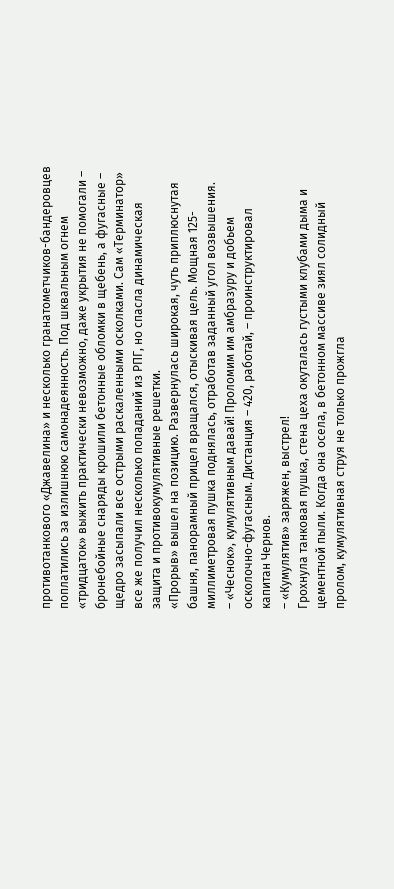противотанкового «Джавелина» и несколько гранатометчиков-бандеровцев поплатились за излишнюю самонадеянность. Под шквальным огнем «тридцаток» выжить практически невозможно, даже укрытия не помогали – бронебойные снаряды крошили бетонные обломки в щебень, а фугасные – щедро засыпали все острыми раскаленными осколками. Сам «Терминатор» все же получил несколько попаданий из РПГ, но спасла динамическая защита и противокумулятивные решетки.
«Прорыв» вышел на позицию. Развернулась широкая, чуть приплюснутая башня, панорамный прицел вращался, отыскивая цель. Мощная 125-миллиметровая пушка поднялась, отработав заданный угол возвышения.
– «Чеснок», кумулятивным давай! Проломим им амбразуру и добьем осколочно-фугасным. Дистанция – 420, работай, – проинструктировал капитан Чернов.
– «Кумулятив» заряжен, выстрел!
Грохнула танковая пушка, стена цеха окуталась густыми клубами дыма и цементной пыли. Когда она осела, в бетонном массиве зиял солидный пролом, кумулятивная струя не только прожгла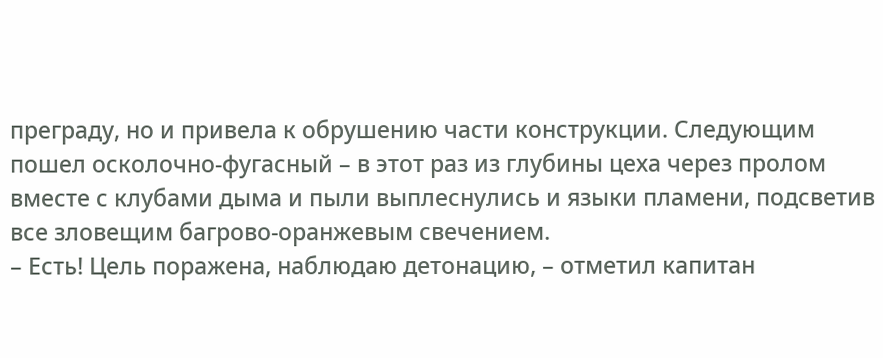преграду, но и привела к обрушению части конструкции. Следующим пошел осколочно-фугасный – в этот раз из глубины цеха через пролом вместе с клубами дыма и пыли выплеснулись и языки пламени, подсветив все зловещим багрово-оранжевым свечением.
– Есть! Цель поражена, наблюдаю детонацию, – отметил капитан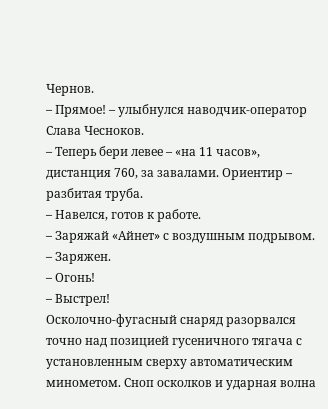Чернов.
– Прямое! – улыбнулся наводчик-оператор Слава Чесноков.
– Теперь бери левее – «на 11 часов», дистанция 760, за завалами. Ориентир – разбитая труба.
– Навелся, готов к работе.
– Заряжай «Айнет» с воздушным подрывом.
– Заряжен.
– Огонь!
– Выстрел!
Осколочно-фугасный снаряд разорвался точно над позицией гусеничного тягача с установленным сверху автоматическим минометом. Сноп осколков и ударная волна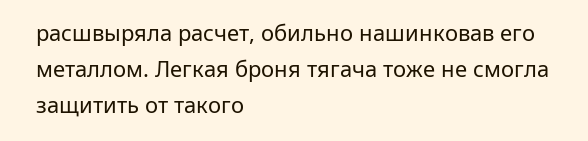расшвыряла расчет, обильно нашинковав его металлом. Легкая броня тягача тоже не смогла защитить от такого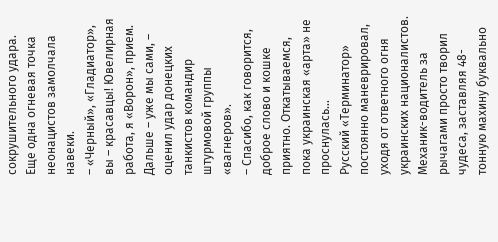сокрушительного удара. Еще одна огневая точка неонацистов замолчала навеки.
– «Черный», «Гладиатор», вы – красавцы! Ювелирная работа, я «Ворон», прием. Дальше – уже мы сами, – оценил удар донецких танкистов командир штурмовой группы «вагнеров».
– Спасибо, как говорится, доброе слово и кошке приятно. Откатываемся, пока украинская «арта» не проснулась…
Русский «Терминатор» постоянно маневрировал, уходя от ответного огня украинских националистов. Механик-водитель за рычагами просто творил чудеса, заставляя 48-тонную махину буквально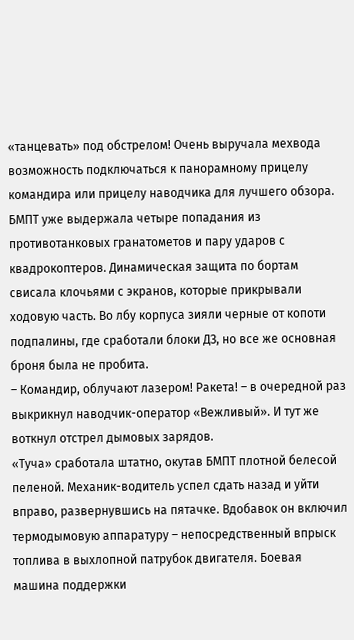«танцевать» под обстрелом! Очень выручала мехвода возможность подключаться к панорамному прицелу командира или прицелу наводчика для лучшего обзора. БМПТ уже выдержала четыре попадания из противотанковых гранатометов и пару ударов с квадрокоптеров. Динамическая защита по бортам свисала клочьями с экранов, которые прикрывали ходовую часть. Во лбу корпуса зияли черные от копоти подпалины, где сработали блоки ДЗ, но все же основная броня была не пробита.
– Командир, облучают лазером! Ракета! – в очередной раз выкрикнул наводчик-оператор «Вежливый». И тут же воткнул отстрел дымовых зарядов.
«Туча» сработала штатно, окутав БМПТ плотной белесой пеленой. Механик-водитель успел сдать назад и уйти вправо, развернувшись на пятачке. Вдобавок он включил термодымовую аппаратуру – непосредственный впрыск топлива в выхлопной патрубок двигателя. Боевая машина поддержки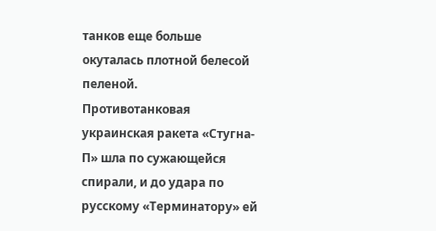танков еще больше окуталась плотной белесой пеленой.
Противотанковая украинская ракета «Стугна-П» шла по сужающейся спирали, и до удара по русскому «Терминатору» ей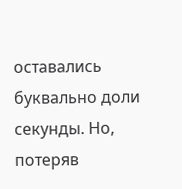оставались буквально доли секунды. Но, потеряв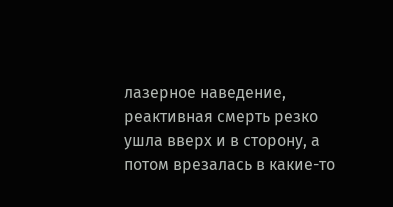лазерное наведение, реактивная смерть резко ушла вверх и в сторону, а потом врезалась в какие-то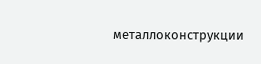металлоконструкции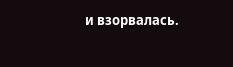и взорвалась.